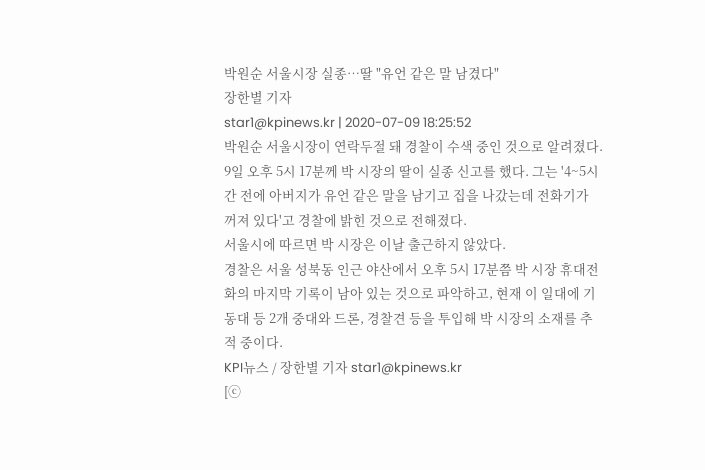박원순 서울시장 실종…딸 "유언 같은 말 남겼다"
장한별 기자
star1@kpinews.kr | 2020-07-09 18:25:52
박원순 서울시장이 연락두절 돼 경찰이 수색 중인 것으로 알려졌다.
9일 오후 5시 17분께 박 시장의 딸이 실종 신고를 했다. 그는 '4~5시간 전에 아버지가 유언 같은 말을 남기고 집을 나갔는데 전화기가 꺼져 있다'고 경찰에 밝힌 것으로 전해졌다.
서울시에 따르면 박 시장은 이날 출근하지 않았다.
경찰은 서울 성북동 인근 야산에서 오후 5시 17분쯤 박 시장 휴대전화의 마지막 기록이 남아 있는 것으로 파악하고, 현재 이 일대에 기동대 등 2개 중대와 드론, 경찰견 등을 투입해 박 시장의 소재를 추적 중이다.
KPI뉴스 / 장한별 기자 star1@kpinews.kr
[ⓒ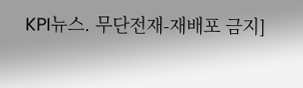KPI뉴스. 무단전재-재배포 금지]